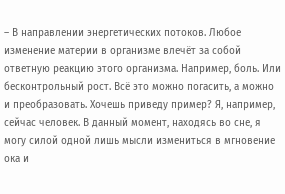– В направлении энергетических потоков. Любое изменение материи в организме влечёт за собой ответную реакцию этого организма. Например, боль. Или бесконтрольный рост. Всё это можно погасить, а можно и преобразовать. Хочешь приведу пример? Я, например, сейчас человек. В данный момент, находясь во сне, я могу силой одной лишь мысли измениться в мгновение ока и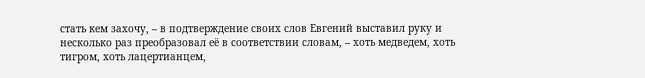стать кем захочу, – в подтверждение своих слов Евгений выставил руку и несколько раз преобразовал её в соответствии словам, – хоть медведем, хоть тигром, хоть лацертианцем,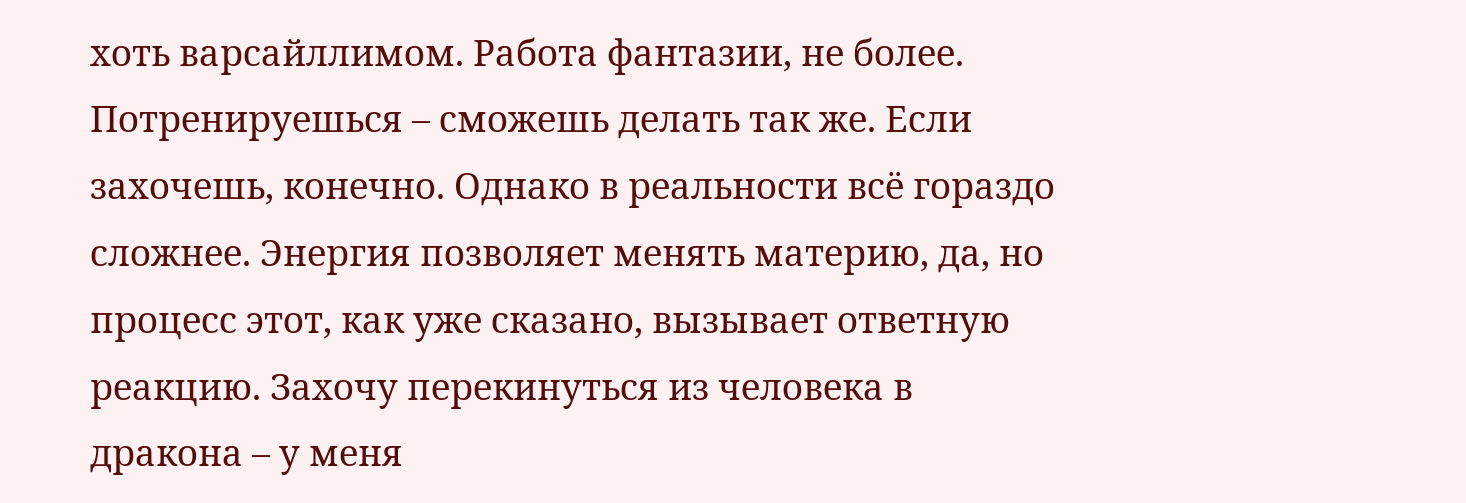хоть варсайллимом. Работа фантазии, не более. Потренируешься – сможешь делать так же. Если захочешь, конечно. Однако в реальности всё гораздо сложнее. Энергия позволяет менять материю, да, но процесс этот, как уже сказано, вызывает ответную реакцию. Захочу перекинуться из человека в дракона – у меня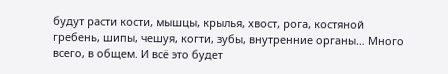будут расти кости, мышцы, крылья, хвост, рога, костяной гребень, шипы, чешуя, когти, зубы, внутренние органы… Много всего, в общем. И всё это будет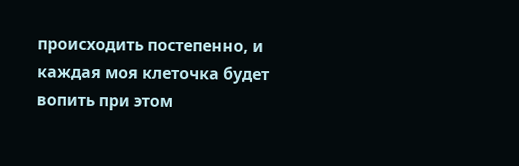происходить постепенно, и каждая моя клеточка будет вопить при этом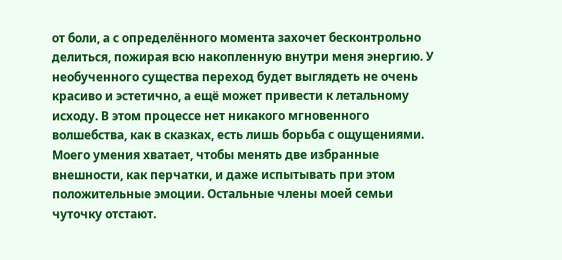от боли, а с определённого момента захочет бесконтрольно делиться, пожирая всю накопленную внутри меня энергию. У необученного существа переход будет выглядеть не очень красиво и эстетично, а ещё может привести к летальному исходу. В этом процессе нет никакого мгновенного волшебства, как в сказках, есть лишь борьба с ощущениями. Моего умения хватает, чтобы менять две избранные внешности, как перчатки, и даже испытывать при этом положительные эмоции. Остальные члены моей семьи чуточку отстают.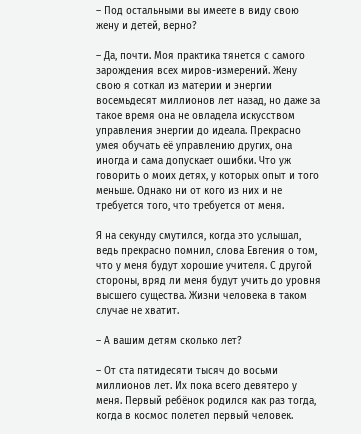– Под остальными вы имеете в виду свою жену и детей, верно?

– Да, почти. Моя практика тянется с самого зарождения всех миров-измерений. Жену свою я соткал из материи и энергии восемьдесят миллионов лет назад, но даже за такое время она не овладела искусством управления энергии до идеала. Прекрасно умея обучать её управлению других, она иногда и сама допускает ошибки. Что уж говорить о моих детях, у которых опыт и того меньше. Однако ни от кого из них и не требуется того, что требуется от меня.

Я на секунду смутился, когда это услышал, ведь прекрасно помнил, слова Евгения о том, что у меня будут хорошие учителя. С другой стороны, вряд ли меня будут учить до уровня высшего существа. Жизни человека в таком случае не хватит.

– А вашим детям сколько лет?

– От ста пятидесяти тысяч до восьми миллионов лет. Их пока всего девятеро у меня. Первый ребёнок родился как раз тогда, когда в космос полетел первый человек.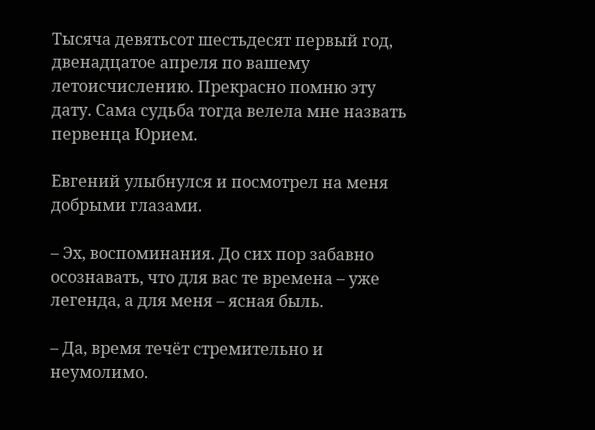Тысяча девятьсот шестьдесят первый год, двенадцатое апреля по вашему летоисчислению. Прекрасно помню эту дату. Сама судьба тогда велела мне назвать первенца Юрием.

Евгений улыбнулся и посмотрел на меня добрыми глазами.

– Эх, воспоминания. До сих пор забавно осознавать, что для вас те времена – уже легенда, а для меня – ясная быль.

– Да, время течёт стремительно и неумолимо.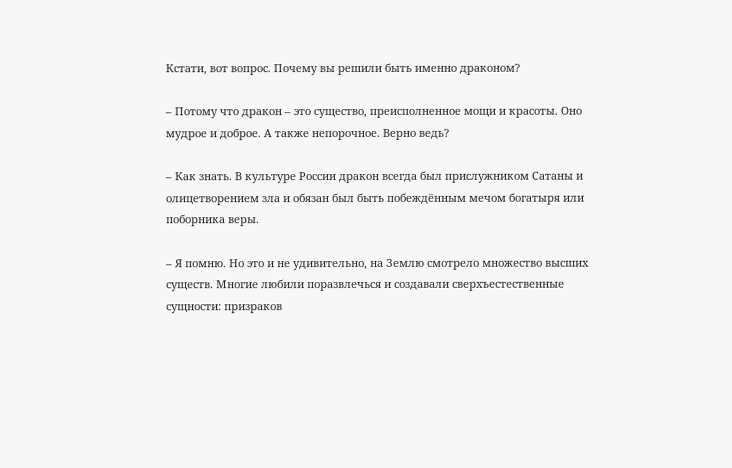Кстати, вот вопрос. Почему вы решили быть именно драконом?

– Потому что дракон – это существо, преисполненное мощи и красоты. Оно мудрое и доброе. А также непорочное. Верно ведь?

– Как знать. В культуре России дракон всегда был прислужником Сатаны и олицетворением зла и обязан был быть побеждённым мечом богатыря или поборника веры.

– Я помню. Но это и не удивительно, на Землю смотрело множество высших существ. Многие любили поразвлечься и создавали сверхъестественные сущности: призраков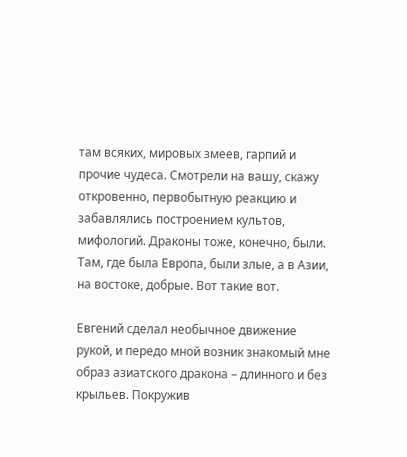там всяких, мировых змеев, гарпий и прочие чудеса. Смотрели на вашу, скажу откровенно, первобытную реакцию и забавлялись построением культов, мифологий. Драконы тоже, конечно, были. Там, где была Европа, были злые, а в Азии, на востоке, добрые. Вот такие вот.

Евгений сделал необычное движение рукой, и передо мной возник знакомый мне образ азиатского дракона – длинного и без крыльев. Покружив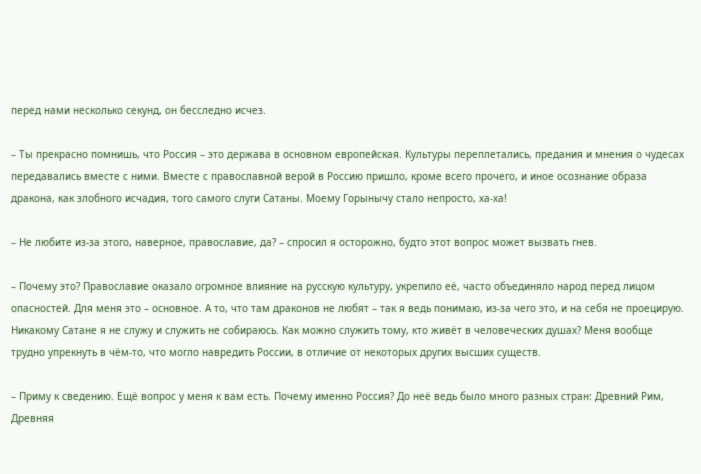перед нами несколько секунд, он бесследно исчез.

– Ты прекрасно помнишь, что Россия – это держава в основном европейская. Культуры переплетались, предания и мнения о чудесах передавались вместе с ними. Вместе с православной верой в Россию пришло, кроме всего прочего, и иное осознание образа дракона, как злобного исчадия, того самого слуги Сатаны. Моему Горынычу стало непросто, ха-ха!

– Не любите из-за этого, наверное, православие, да? – спросил я осторожно, будто этот вопрос может вызвать гнев.

– Почему это? Православие оказало огромное влияние на русскую культуру, укрепило её, часто объединяло народ перед лицом опасностей. Для меня это – основное. А то, что там драконов не любят – так я ведь понимаю, из-за чего это, и на себя не проецирую. Никакому Сатане я не служу и служить не собираюсь. Как можно служить тому, кто живёт в человеческих душах? Меня вообще трудно упрекнуть в чём-то, что могло навредить России, в отличие от некоторых других высших существ.

– Приму к сведению. Ещё вопрос у меня к вам есть. Почему именно Россия? До неё ведь было много разных стран: Древний Рим, Древняя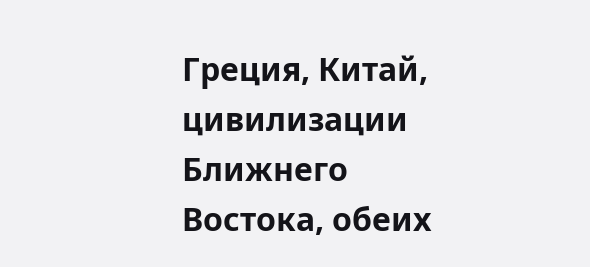Греция, Китай, цивилизации Ближнего Востока, обеих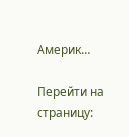Америк…

Перейти на страницу: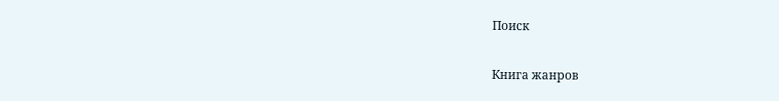Поиск

Книга жанров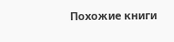Похожие книги